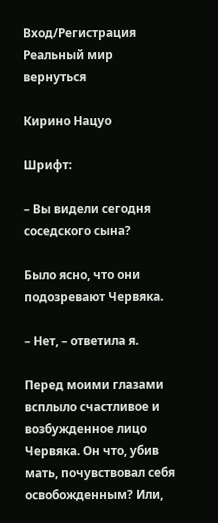Вход/Регистрация
Реальный мир
вернуться

Кирино Нацуо

Шрифт:

– Вы видели сегодня соседского сына?

Было ясно, что они подозревают Червяка.

– Нет, – ответила я.

Перед моими глазами всплыло счастливое и возбужденное лицо Червяка. Он что, убив мать, почувствовал себя освобожденным? Или,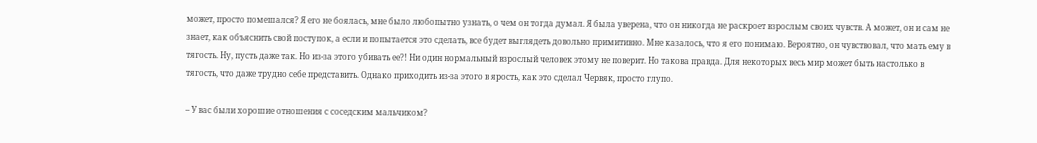может, просто помешался? Я его не боялась, мне было любопытно узнать, о чем он тогда думал. Я была уверена, что он никогда не раскроет взрослым своих чувств. А может, он и сам не знает, как объяснить свой поступок, а если и попытается это сделать, все будет выглядеть довольно примитивно. Мне казалось, что я его понимаю. Вероятно, он чувствовал, что мать ему в тягость. Ну, пусть даже так. Но из-за этого убивать ее?! Ни один нормальный взрослый человек этому не поверит. Но такова правда. Для некоторых весь мир может быть настолько в тягость, что даже трудно себе представить. Однако приходить из-за этого в ярость, как это сделал Червяк, просто глупо.

– У вас были хорошие отношения с соседским мальчиком?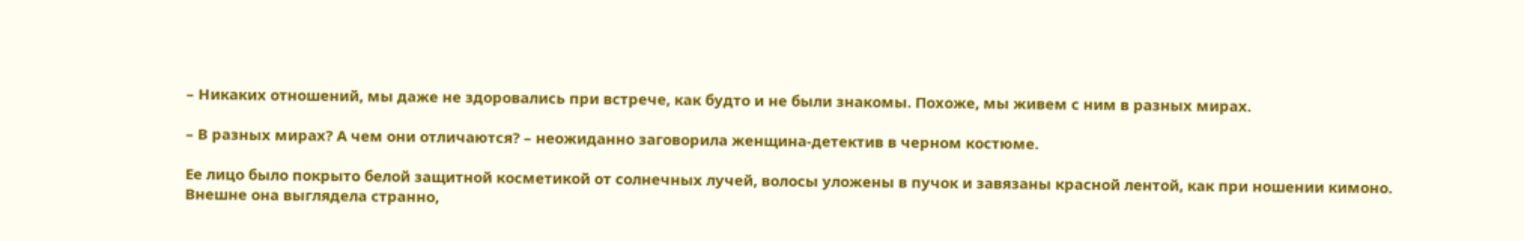– Никаких отношений, мы даже не здоровались при встрече, как будто и не были знакомы. Похоже, мы живем с ним в разных мирах.

– В разных мирах? А чем они отличаются? – неожиданно заговорила женщина-детектив в черном костюме.

Ее лицо было покрыто белой защитной косметикой от солнечных лучей, волосы уложены в пучок и завязаны красной лентой, как при ношении кимоно. Внешне она выглядела странно,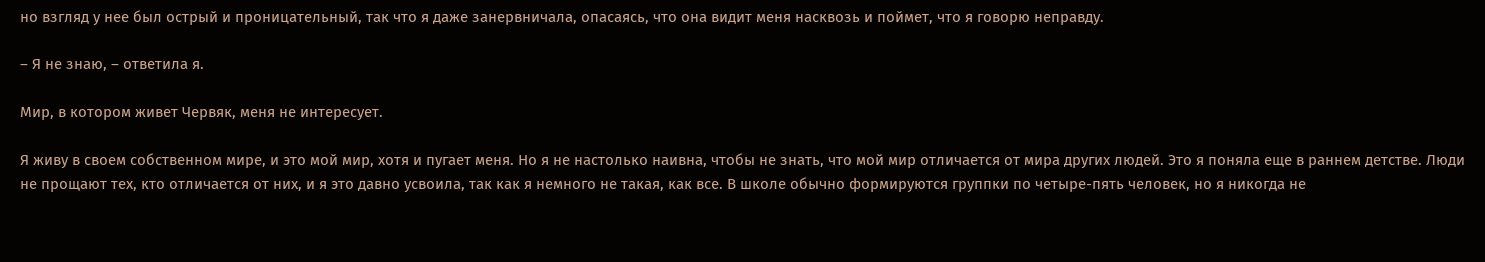но взгляд у нее был острый и проницательный, так что я даже занервничала, опасаясь, что она видит меня насквозь и поймет, что я говорю неправду.

– Я не знаю, – ответила я.

Мир, в котором живет Червяк, меня не интересует.

Я живу в своем собственном мире, и это мой мир, хотя и пугает меня. Но я не настолько наивна, чтобы не знать, что мой мир отличается от мира других людей. Это я поняла еще в раннем детстве. Люди не прощают тех, кто отличается от них, и я это давно усвоила, так как я немного не такая, как все. В школе обычно формируются группки по четыре-пять человек, но я никогда не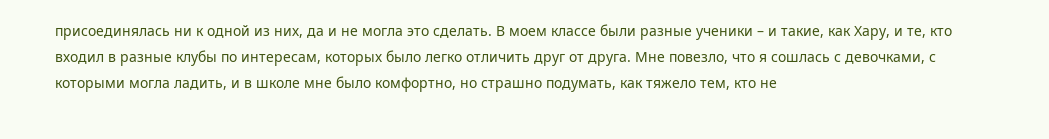присоединялась ни к одной из них, да и не могла это сделать. В моем классе были разные ученики – и такие, как Хару, и те, кто входил в разные клубы по интересам, которых было легко отличить друг от друга. Мне повезло, что я сошлась с девочками, с которыми могла ладить, и в школе мне было комфортно, но страшно подумать, как тяжело тем, кто не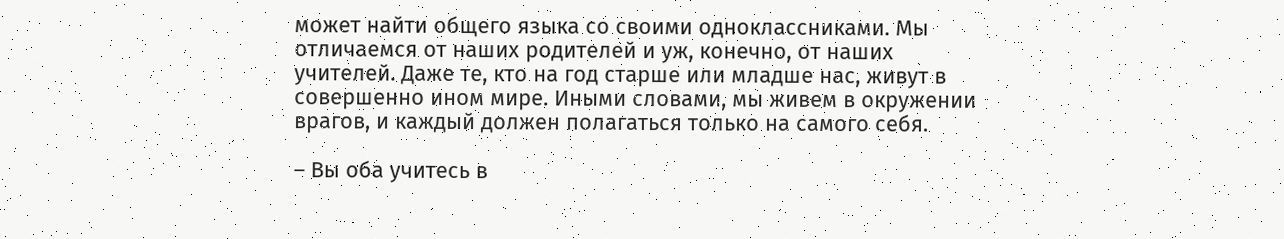может найти общего языка со своими одноклассниками. Мы отличаемся от наших родителей и уж, конечно, от наших учителей. Даже те, кто на год старше или младше нас, живут в совершенно ином мире. Иными словами, мы живем в окружении врагов, и каждый должен полагаться только на самого себя.

– Вы оба учитесь в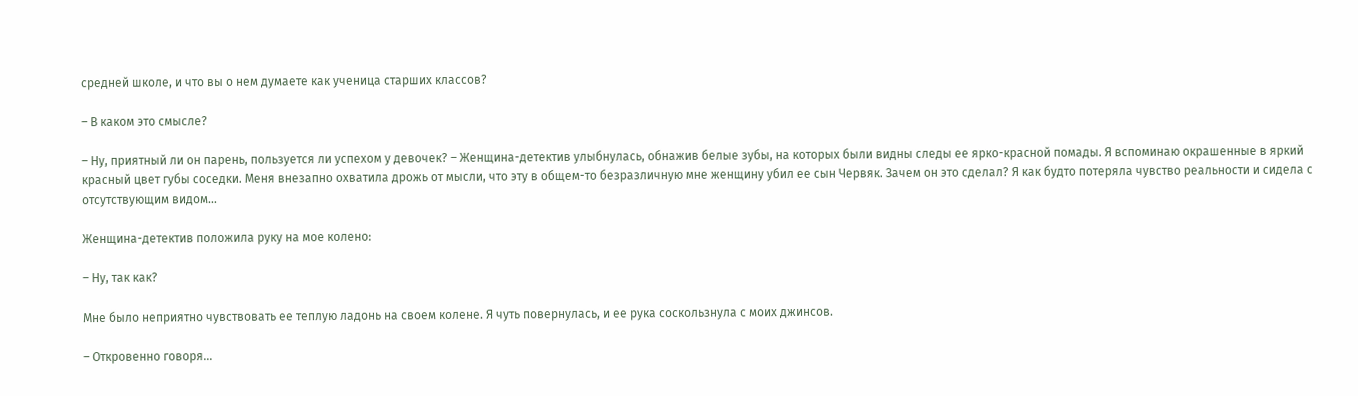средней школе, и что вы о нем думаете как ученица старших классов?

– В каком это смысле?

– Ну, приятный ли он парень, пользуется ли успехом у девочек? – Женщина-детектив улыбнулась, обнажив белые зубы, на которых были видны следы ее ярко-красной помады. Я вспоминаю окрашенные в яркий красный цвет губы соседки. Меня внезапно охватила дрожь от мысли, что эту в общем-то безразличную мне женщину убил ее сын Червяк. Зачем он это сделал? Я как будто потеряла чувство реальности и сидела с отсутствующим видом…

Женщина-детектив положила руку на мое колено:

– Ну, так как?

Мне было неприятно чувствовать ее теплую ладонь на своем колене. Я чуть повернулась, и ее рука соскользнула с моих джинсов.

– Откровенно говоря…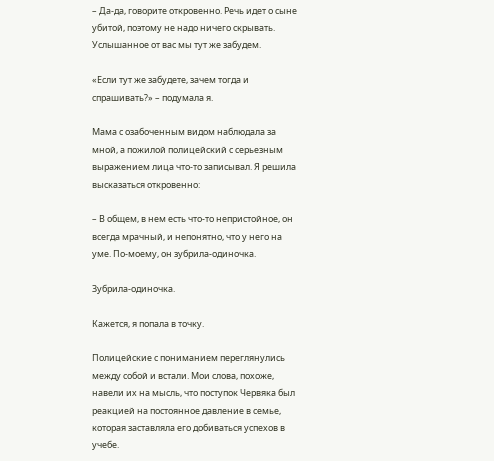– Да-да, говорите откровенно. Речь идет о сыне убитой, поэтому не надо ничего скрывать. Услышанное от вас мы тут же забудем.

«Если тут же забудете, зачем тогда и спрашивать?» – подумала я.

Мама с озабоченным видом наблюдала за мной, а пожилой полицейский с серьезным выражением лица что-то записывал. Я решила высказаться откровенно:

– В общем, в нем есть что-то непристойное, он всегда мрачный, и непонятно, что у него на уме. По-моему, он зубрила-одиночка.

Зубрила-одиночка.

Кажется, я попала в точку.

Полицейские с пониманием переглянулись между собой и встали. Мои слова, похоже, навели их на мысль, что поступок Червяка был реакцией на постоянное давление в семье, которая заставляла его добиваться успехов в учебе.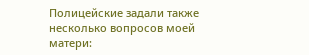Полицейские задали также несколько вопросов моей матери: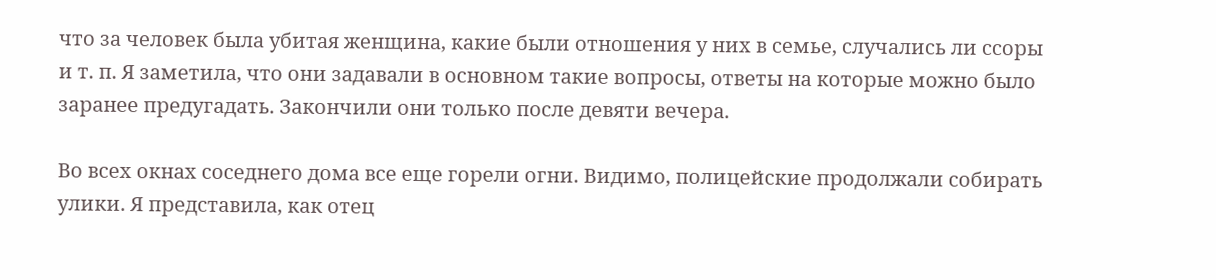что за человек была убитая женщина, какие были отношения у них в семье, случались ли ссоры и т. п. Я заметила, что они задавали в основном такие вопросы, ответы на которые можно было заранее предугадать. Закончили они только после девяти вечера.

Во всех окнах соседнего дома все еще горели огни. Видимо, полицейские продолжали собирать улики. Я представила, как отец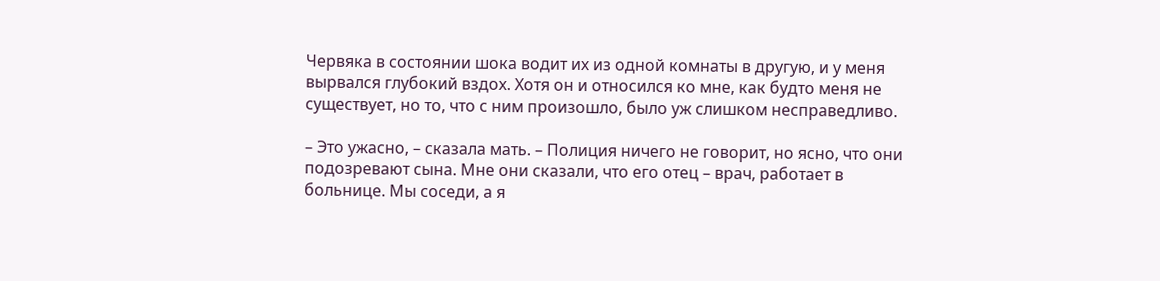Червяка в состоянии шока водит их из одной комнаты в другую, и у меня вырвался глубокий вздох. Хотя он и относился ко мне, как будто меня не существует, но то, что с ним произошло, было уж слишком несправедливо.

– Это ужасно, – сказала мать. – Полиция ничего не говорит, но ясно, что они подозревают сына. Мне они сказали, что его отец – врач, работает в больнице. Мы соседи, а я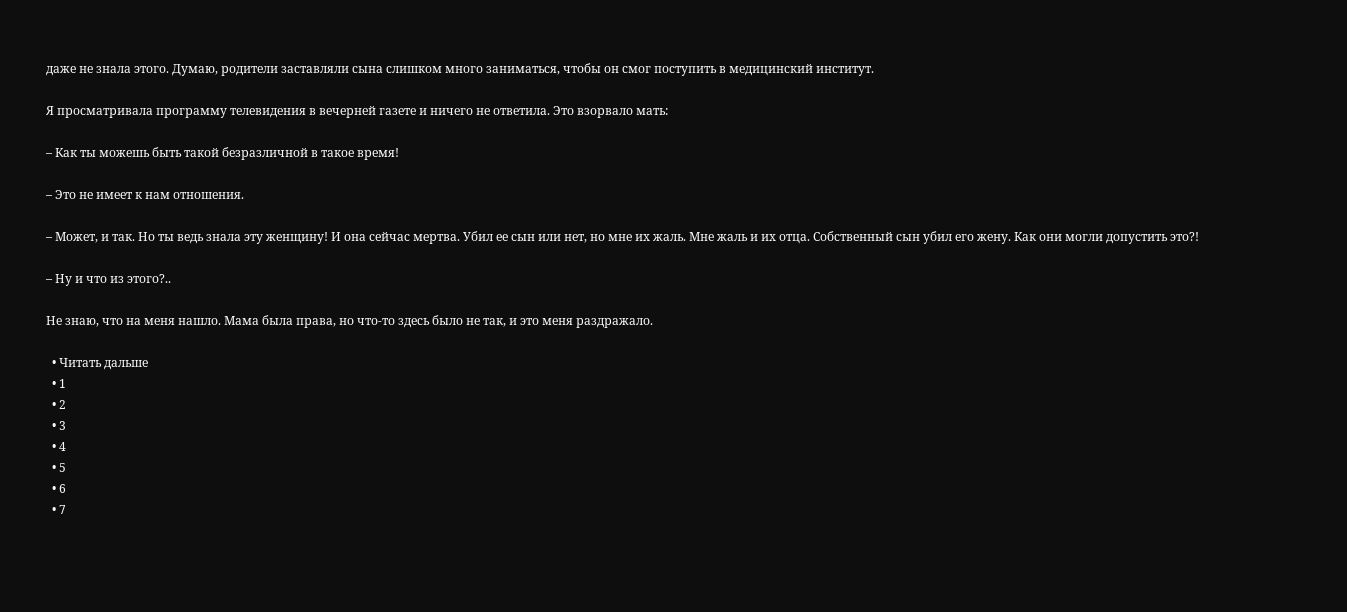даже не знала этого. Думаю, родители заставляли сына слишком много заниматься, чтобы он смог поступить в медицинский институт.

Я просматривала программу телевидения в вечерней газете и ничего не ответила. Это взорвало мать:

– Как ты можешь быть такой безразличной в такое время!

– Это не имеет к нам отношения.

– Может, и так. Но ты ведь знала эту женщину! И она сейчас мертва. Убил ее сын или нет, но мне их жаль. Мне жаль и их отца. Собственный сын убил его жену. Как они могли допустить это?!

– Ну и что из этого?..

Не знаю, что на меня нашло. Мама была права, но что-то здесь было не так, и это меня раздражало.

  • Читать дальше
  • 1
  • 2
  • 3
  • 4
  • 5
  • 6
  • 7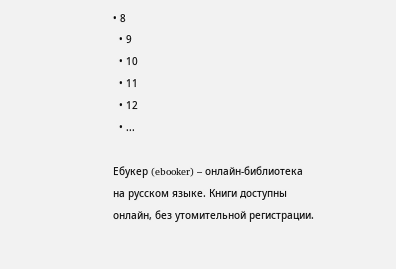• 8
  • 9
  • 10
  • 11
  • 12
  • ...

Ебукер (ebooker) – онлайн-библиотека на русском языке. Книги доступны онлайн, без утомительной регистрации.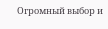Огромный выбор и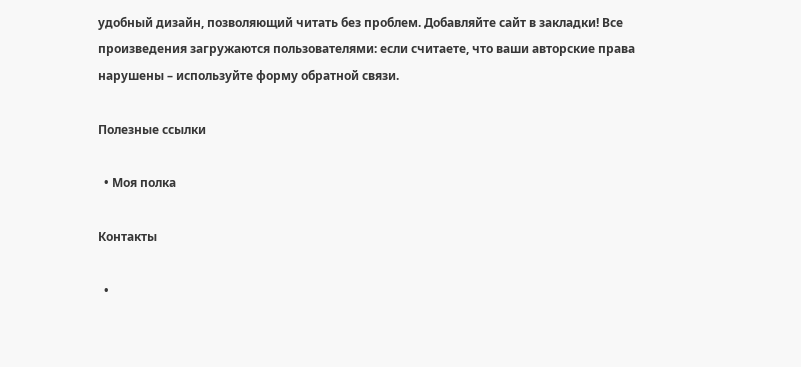удобный дизайн, позволяющий читать без проблем. Добавляйте сайт в закладки! Все произведения загружаются пользователями: если считаете, что ваши авторские права нарушены – используйте форму обратной связи.

Полезные ссылки

  • Моя полка

Контакты

  •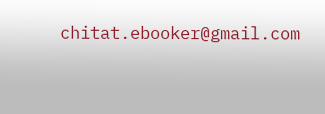chitat.ebooker@gmail.com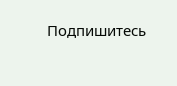Подпишитесь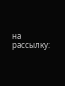на рассылку: